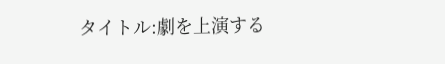タイトル:劇を上演する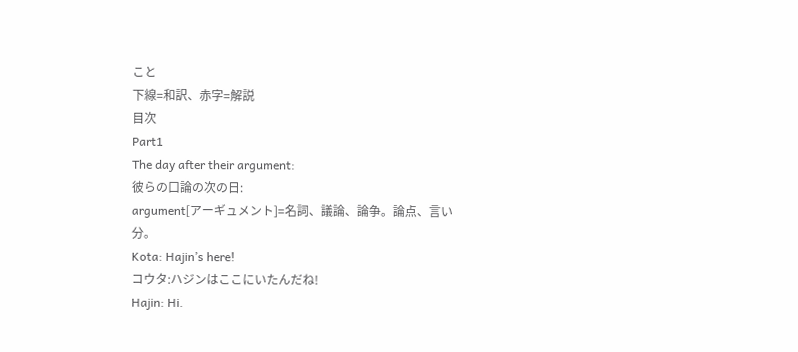こと
下線=和訳、赤字=解説
目次
Part1
The day after their argument:
彼らの口論の次の日:
argument[アーギュメント]=名詞、議論、論争。論点、言い分。
Kota: Hajin’s here!
コウタ:ハジンはここにいたんだね!
Hajin: Hi.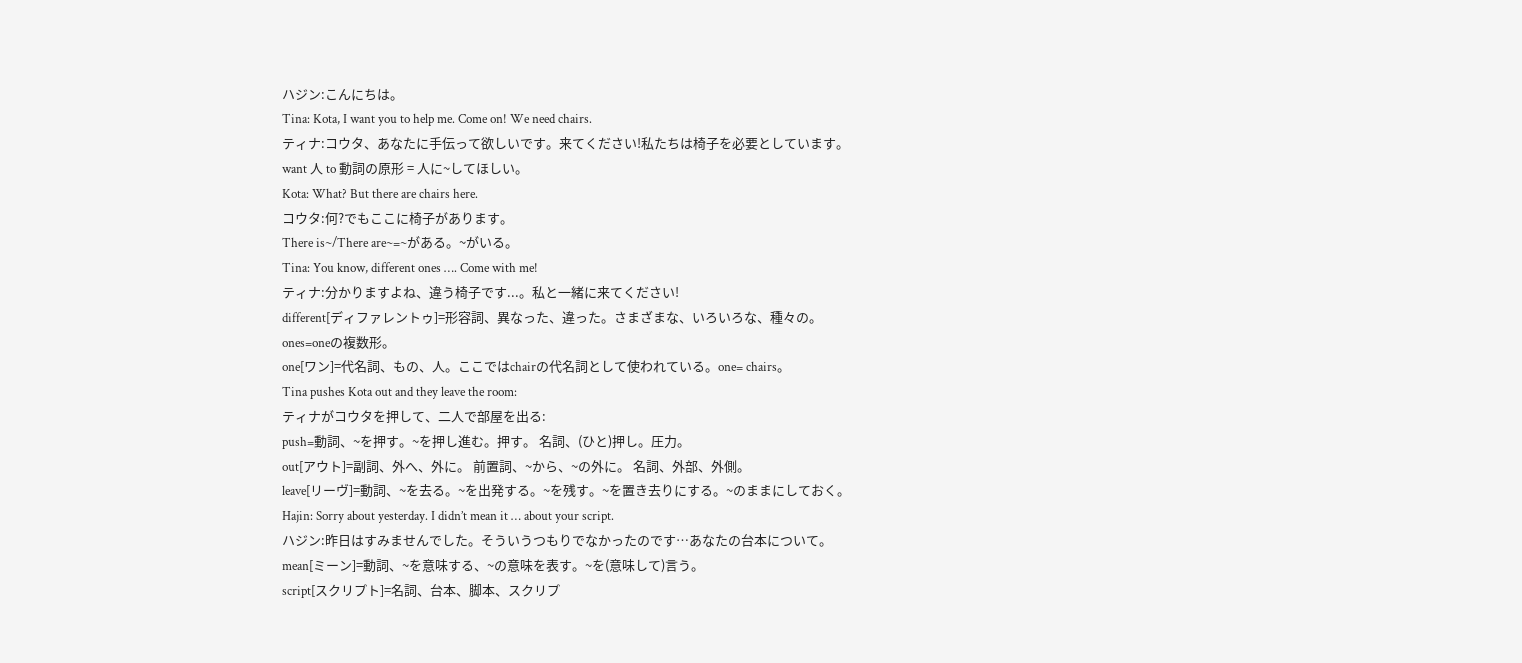ハジン:こんにちは。
Tina: Kota, I want you to help me. Come on! We need chairs.
ティナ:コウタ、あなたに手伝って欲しいです。来てください!私たちは椅子を必要としています。
want 人 to 動詞の原形 = 人に~してほしい。
Kota: What? But there are chairs here.
コウタ:何?でもここに椅子があります。
There is~/There are~=~がある。~がいる。
Tina: You know, different ones …. Come with me!
ティナ:分かりますよね、違う椅子です...。私と一緒に来てください!
different[ディファレントゥ]=形容詞、異なった、違った。さまざまな、いろいろな、種々の。
ones=oneの複数形。
one[ワン]=代名詞、もの、人。ここではchairの代名詞として使われている。one= chairs。
Tina pushes Kota out and they leave the room:
ティナがコウタを押して、二人で部屋を出る:
push=動詞、~を押す。~を押し進む。押す。 名詞、(ひと)押し。圧力。
out[アウト]=副詞、外へ、外に。 前置詞、~から、~の外に。 名詞、外部、外側。
leave[リーヴ]=動詞、~を去る。~を出発する。~を残す。~を置き去りにする。~のままにしておく。
Hajin: Sorry about yesterday. I didn’t mean it … about your script.
ハジン:昨日はすみませんでした。そういうつもりでなかったのです…あなたの台本について。
mean[ミーン]=動詞、~を意味する、~の意味を表す。~を(意味して)言う。
script[スクリプト]=名詞、台本、脚本、スクリプ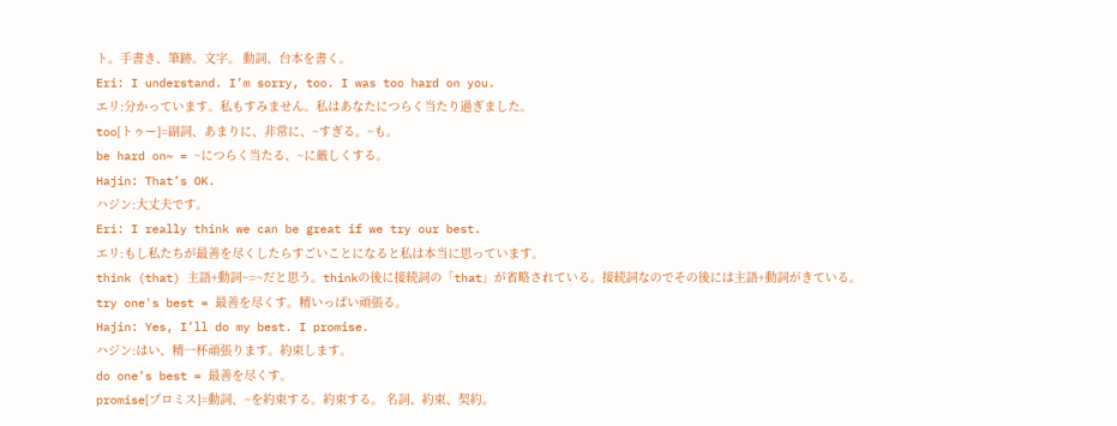ト。手書き、筆跡。文字。 動詞、台本を書く。
Eri: I understand. I’m sorry, too. I was too hard on you.
エリ:分かっています。私もすみません。私はあなたにつらく当たり過ぎました。
too[トゥー]=副詞、あまりに、非常に、~すぎる。~も。
be hard on~ = ~につらく当たる、~に厳しくする。
Hajin: That’s OK.
ハジン:大丈夫です。
Eri: I really think we can be great if we try our best.
エリ:もし私たちが最善を尽くしたらすごいことになると私は本当に思っています。
think (that) 主語+動詞~=~だと思う。thinkの後に接続詞の「that」が省略されている。接続詞なのでその後には主語+動詞がきている。
try one's best = 最善を尽くす。精いっぱい頑張る。
Hajin: Yes, I’ll do my best. I promise.
ハジン:はい、精一杯頑張ります。約束します。
do one’s best = 最善を尽くす。
promise[プロミス]=動詞、~を約束する。約束する。 名詞、約束、契約。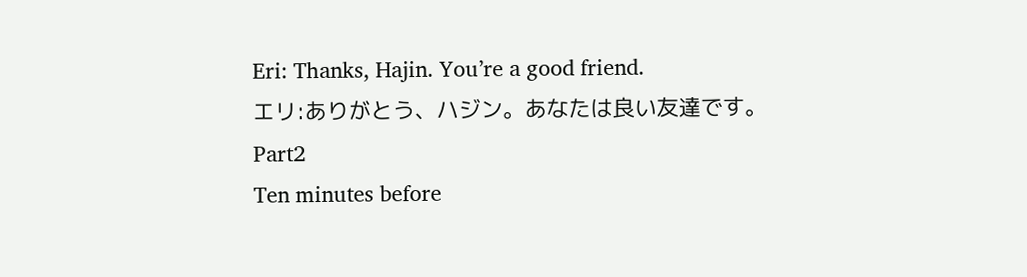Eri: Thanks, Hajin. You’re a good friend.
エリ:ありがとう、ハジン。あなたは良い友達です。
Part2
Ten minutes before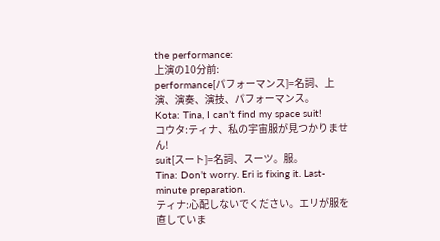the performance:
上演の10分前:
performance[パフォーマンス]=名詞、上演、演奏、演技、パフォーマンス。
Kota: Tina, I can’t find my space suit!
コウタ:ティナ、私の宇宙服が見つかりません!
suit[スート]=名詞、スーツ。服。
Tina: Don’t worry. Eri is fixing it. Last-minute preparation.
ティナ:心配しないでください。エリが服を直していま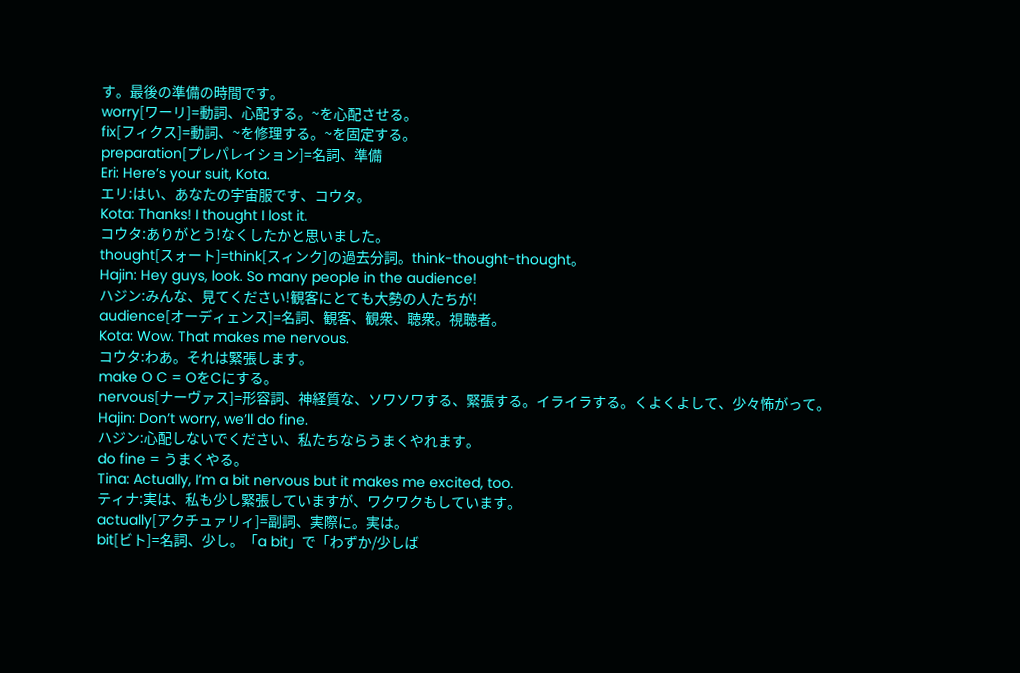す。最後の準備の時間です。
worry[ワーリ]=動詞、心配する。~を心配させる。
fix[フィクス]=動詞、~を修理する。~を固定する。
preparation[プレパレイション]=名詞、準備
Eri: Here’s your suit, Kota.
エリ:はい、あなたの宇宙服です、コウタ。
Kota: Thanks! I thought I lost it.
コウタ:ありがとう!なくしたかと思いました。
thought[スォート]=think[スィンク]の過去分詞。think-thought-thought。
Hajin: Hey guys, look. So many people in the audience!
ハジン:みんな、見てください!観客にとても大勢の人たちが!
audience[オーディェンス]=名詞、観客、観衆、聴衆。視聴者。
Kota: Wow. That makes me nervous.
コウタ:わあ。それは緊張します。
make O C = OをCにする。
nervous[ナーヴァス]=形容詞、神経質な、ソワソワする、緊張する。イライラする。くよくよして、少々怖がって。
Hajin: Don’t worry, we’ll do fine.
ハジン:心配しないでください、私たちならうまくやれます。
do fine = うまくやる。
Tina: Actually, I’m a bit nervous but it makes me excited, too.
ティナ:実は、私も少し緊張していますが、ワクワクもしています。
actually[アクチュァリィ]=副詞、実際に。実は。
bit[ビト]=名詞、少し。「a bit」で「わずか/少しば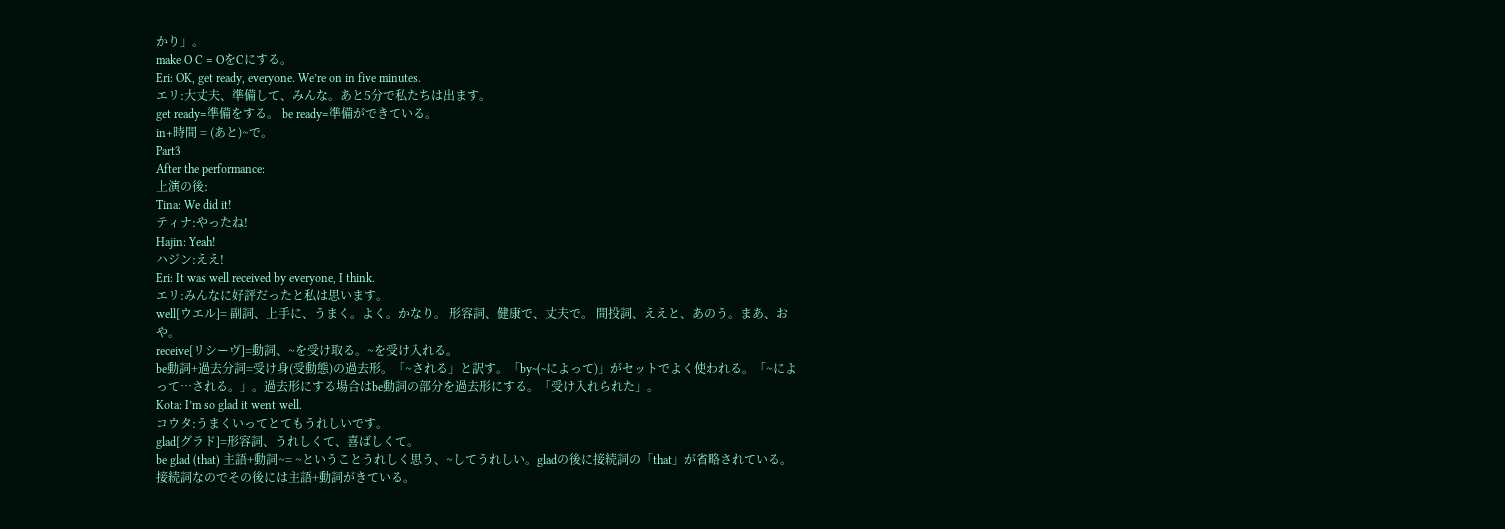かり」。
make O C = OをCにする。
Eri: OK, get ready, everyone. We’re on in five minutes.
エリ:大丈夫、準備して、みんな。あと5分で私たちは出ます。
get ready=準備をする。 be ready=準備ができている。
in+時間 = (あと)~で。
Part3
After the performance:
上演の後:
Tina: We did it!
ティナ:やったね!
Hajin: Yeah!
ハジン:ええ!
Eri: It was well received by everyone, I think.
エリ:みんなに好評だったと私は思います。
well[ウエル]= 副詞、上手に、うまく。よく。かなり。 形容詞、健康で、丈夫で。 間投詞、ええと、あのう。まあ、おや。
receive[リシーヴ]=動詞、~を受け取る。~を受け入れる。
be動詞+過去分詞=受け身(受動態)の過去形。「~される」と訳す。「by~(~によって)」がセットでよく使われる。「~によって…される。」。過去形にする場合はbe動詞の部分を過去形にする。「受け入れられた」。
Kota: I’m so glad it went well.
コウタ:うまくいってとてもうれしいです。
glad[グラド]=形容詞、うれしくて、喜ばしくて。
be glad (that) 主語+動詞~= ~ということうれしく思う、~してうれしい。gladの後に接続詞の「that」が省略されている。接続詞なのでその後には主語+動詞がきている。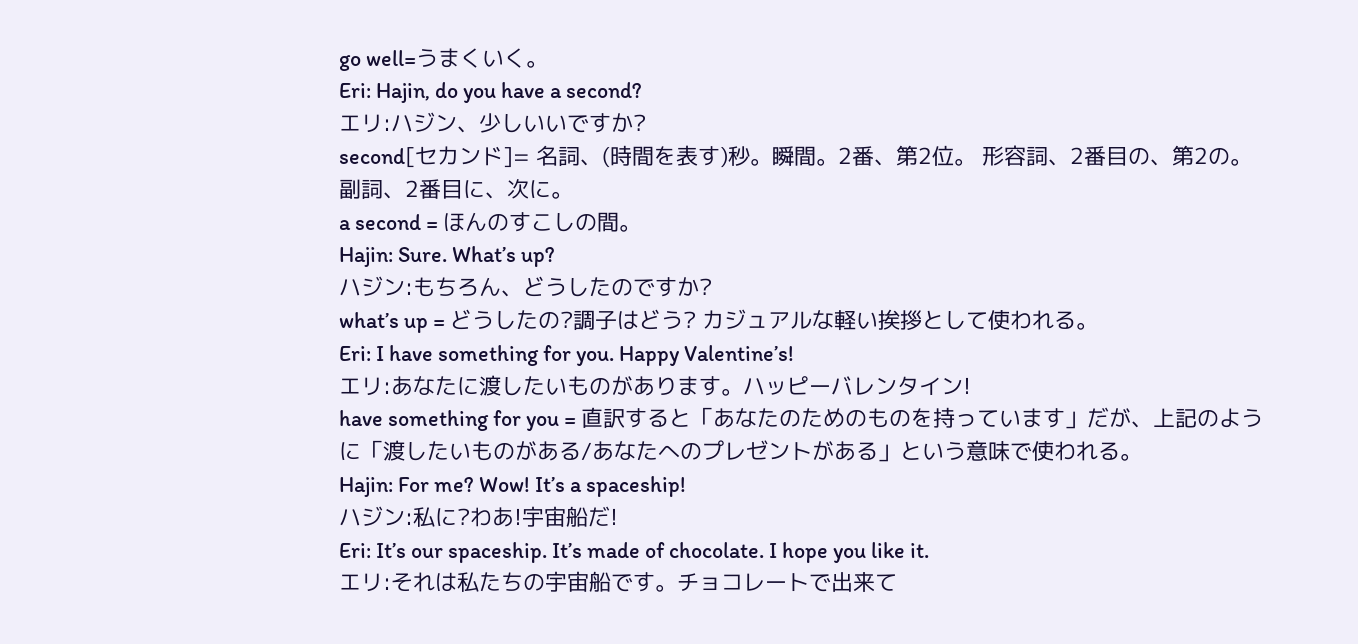go well=うまくいく。
Eri: Hajin, do you have a second?
エリ:ハジン、少しいいですか?
second[セカンド]= 名詞、(時間を表す)秒。瞬間。2番、第2位。 形容詞、2番目の、第2の。 副詞、2番目に、次に。
a second = ほんのすこしの間。
Hajin: Sure. What’s up?
ハジン:もちろん、どうしたのですか?
what’s up = どうしたの?調子はどう? カジュアルな軽い挨拶として使われる。
Eri: I have something for you. Happy Valentine’s!
エリ:あなたに渡したいものがあります。ハッピーバレンタイン!
have something for you = 直訳すると「あなたのためのものを持っています」だが、上記のように「渡したいものがある/あなたへのプレゼントがある」という意味で使われる。
Hajin: For me? Wow! It’s a spaceship!
ハジン:私に?わあ!宇宙船だ!
Eri: It’s our spaceship. It’s made of chocolate. I hope you like it.
エリ:それは私たちの宇宙船です。チョコレートで出来て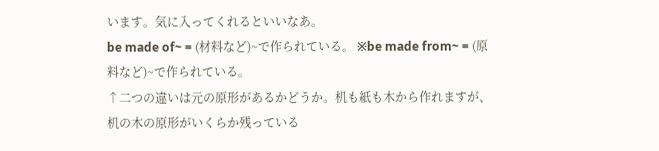います。気に入ってくれるといいなあ。
be made of~ = (材料など)~で作られている。 ※be made from~ = (原料など)~で作られている。
↑二つの違いは元の原形があるかどうか。机も紙も木から作れますが、机の木の原形がいくらか残っている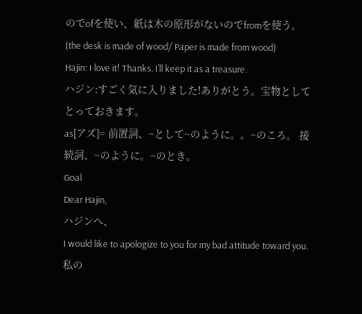のでofを使い、紙は木の原形がないのでfromを使う。(the desk is made of wood/ Paper is made from wood)
Hajin: I love it! Thanks. I’ll keep it as a treasure.
ハジン:すごく気に入りました!ありがとう。宝物としてとっておきます。
as[アズ]= 前置詞、~として~のように。。~のころ。 接続詞、~のように。~のとき。
Goal
Dear Hajin,
ハジンへ、
I would like to apologize to you for my bad attitude toward you.
私の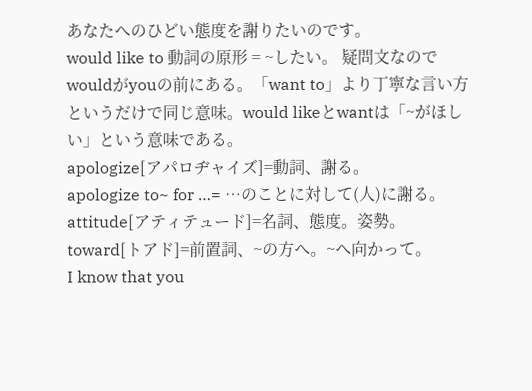あなたへのひどい態度を謝りたいのです。
would like to 動詞の原形 = ~したい。 疑問文なのでwouldがyouの前にある。「want to」より丁寧な言い方というだけで同じ意味。would likeとwantは「~がほしい」という意味である。
apologize[アパロヂャイズ]=動詞、謝る。
apologize to~ for …= …のことに対して(人)に謝る。
attitude[アティテュード]=名詞、態度。姿勢。
toward[トアド]=前置詞、~の方へ。~へ向かって。
I know that you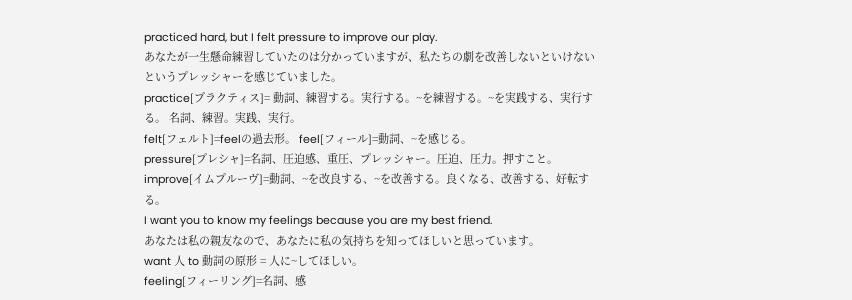practiced hard, but I felt pressure to improve our play.
あなたが一生懸命練習していたのは分かっていますが、私たちの劇を改善しないといけないというプレッシャーを感じていました。
practice[プラクティス]= 動詞、練習する。実行する。~を練習する。~を実践する、実行する。 名詞、練習。実践、実行。
felt[フェルト]=feelの過去形。 feel[フィール]=動詞、~を感じる。
pressure[プレシャ]=名詞、圧迫感、重圧、プレッシャー。圧迫、圧力。押すこと。
improve[イムプルーヴ]=動詞、~を改良する、~を改善する。良くなる、改善する、好転する。
I want you to know my feelings because you are my best friend.
あなたは私の親友なので、あなたに私の気持ちを知ってほしいと思っています。
want 人 to 動詞の原形 = 人に~してほしい。
feeling[フィーリング]=名詞、感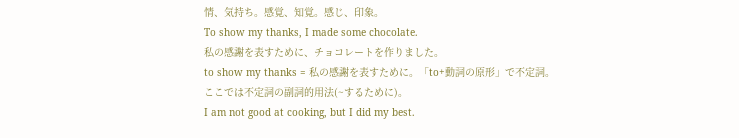情、気持ち。感覚、知覚。感じ、印象。
To show my thanks, I made some chocolate.
私の感謝を表すために、チョコレートを作りました。
to show my thanks = 私の感謝を表すために。「to+動詞の原形」で不定詞。ここでは不定詞の副詞的用法(~するために)。
I am not good at cooking, but I did my best.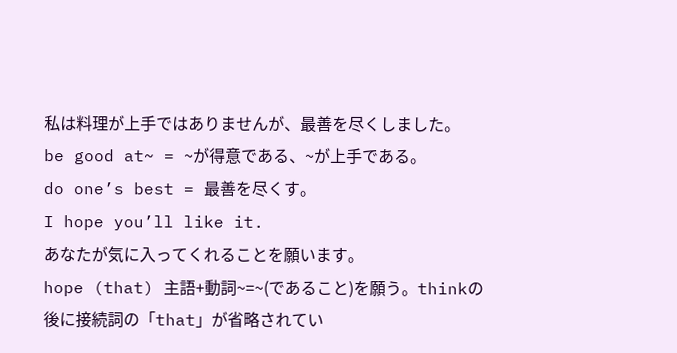私は料理が上手ではありませんが、最善を尽くしました。
be good at~ = ~が得意である、~が上手である。
do one’s best = 最善を尽くす。
I hope you’ll like it.
あなたが気に入ってくれることを願います。
hope (that) 主語+動詞~=~(であること)を願う。thinkの後に接続詞の「that」が省略されてい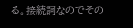る。接続詞なのでその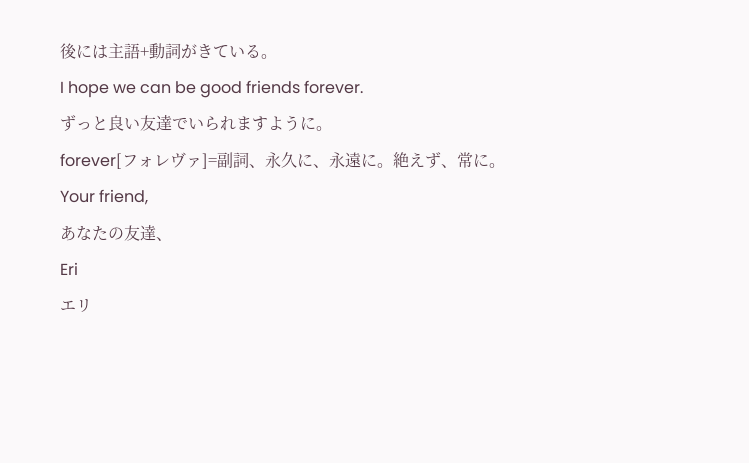後には主語+動詞がきている。
I hope we can be good friends forever.
ずっと良い友達でいられますように。
forever[フォレヴァ]=副詞、永久に、永遠に。絶えず、常に。
Your friend,
あなたの友達、
Eri
エリ